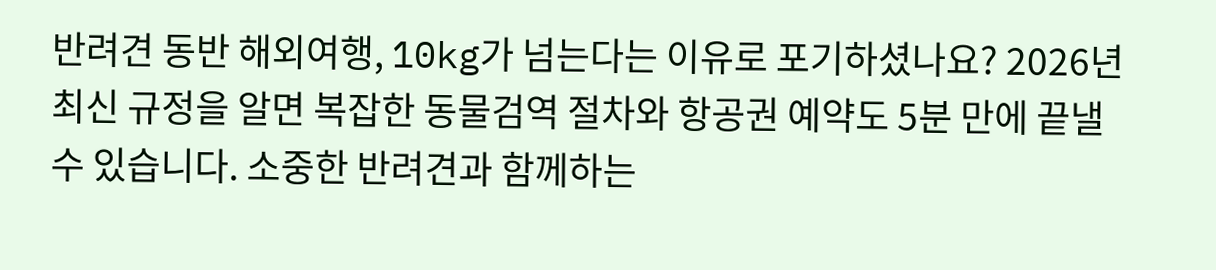반려견 동반 해외여행, 10kg가 넘는다는 이유로 포기하셨나요? 2026년 최신 규정을 알면 복잡한 동물검역 절차와 항공권 예약도 5분 만에 끝낼 수 있습니다. 소중한 반려견과 함께하는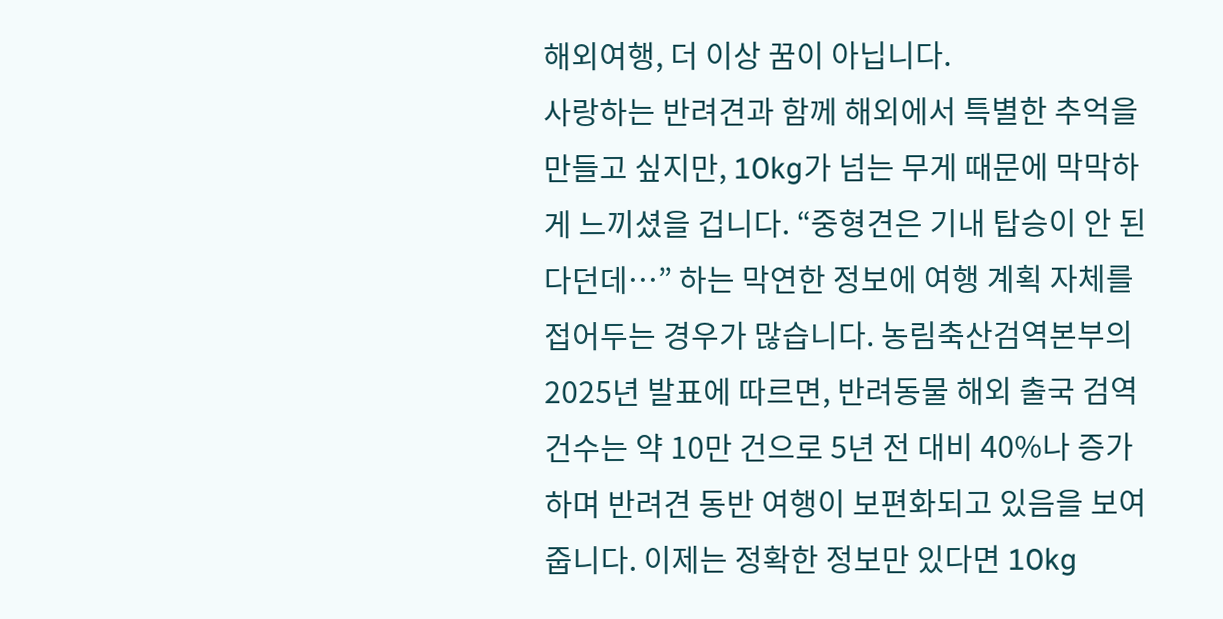해외여행, 더 이상 꿈이 아닙니다.
사랑하는 반려견과 함께 해외에서 특별한 추억을 만들고 싶지만, 10kg가 넘는 무게 때문에 막막하게 느끼셨을 겁니다. “중형견은 기내 탑승이 안 된다던데…” 하는 막연한 정보에 여행 계획 자체를 접어두는 경우가 많습니다. 농림축산검역본부의 2025년 발표에 따르면, 반려동물 해외 출국 검역 건수는 약 10만 건으로 5년 전 대비 40%나 증가하며 반려견 동반 여행이 보편화되고 있음을 보여줍니다. 이제는 정확한 정보만 있다면 10kg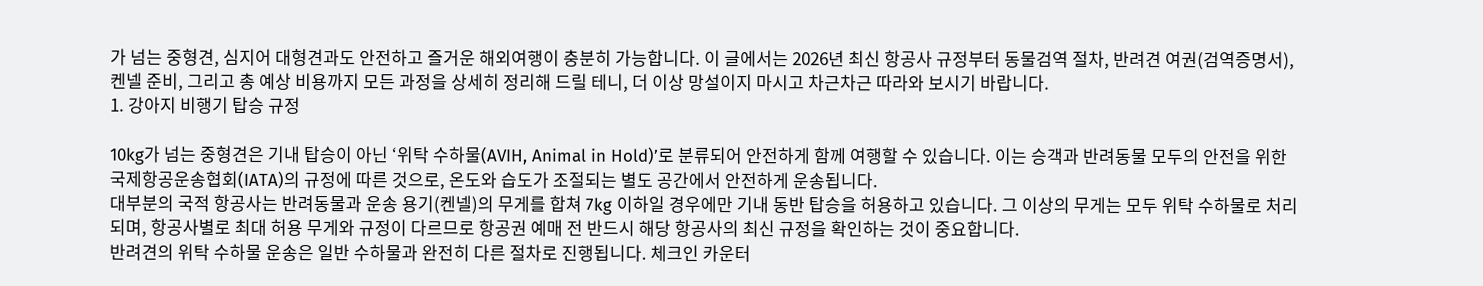가 넘는 중형견, 심지어 대형견과도 안전하고 즐거운 해외여행이 충분히 가능합니다. 이 글에서는 2026년 최신 항공사 규정부터 동물검역 절차, 반려견 여권(검역증명서), 켄넬 준비, 그리고 총 예상 비용까지 모든 과정을 상세히 정리해 드릴 테니, 더 이상 망설이지 마시고 차근차근 따라와 보시기 바랍니다.
1. 강아지 비행기 탑승 규정

10kg가 넘는 중형견은 기내 탑승이 아닌 ‘위탁 수하물(AVIH, Animal in Hold)’로 분류되어 안전하게 함께 여행할 수 있습니다. 이는 승객과 반려동물 모두의 안전을 위한 국제항공운송협회(IATA)의 규정에 따른 것으로, 온도와 습도가 조절되는 별도 공간에서 안전하게 운송됩니다.
대부분의 국적 항공사는 반려동물과 운송 용기(켄넬)의 무게를 합쳐 7kg 이하일 경우에만 기내 동반 탑승을 허용하고 있습니다. 그 이상의 무게는 모두 위탁 수하물로 처리되며, 항공사별로 최대 허용 무게와 규정이 다르므로 항공권 예매 전 반드시 해당 항공사의 최신 규정을 확인하는 것이 중요합니다.
반려견의 위탁 수하물 운송은 일반 수하물과 완전히 다른 절차로 진행됩니다. 체크인 카운터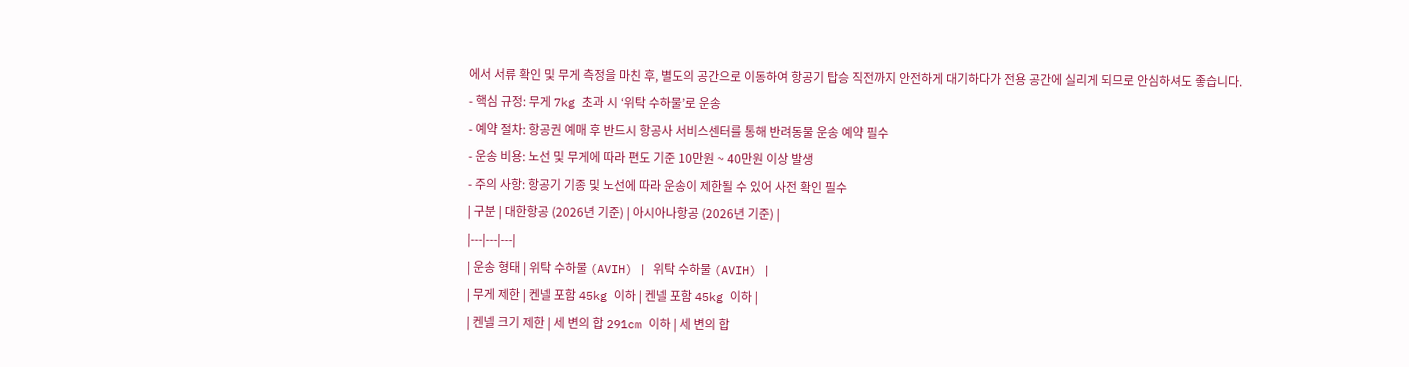에서 서류 확인 및 무게 측정을 마친 후, 별도의 공간으로 이동하여 항공기 탑승 직전까지 안전하게 대기하다가 전용 공간에 실리게 되므로 안심하셔도 좋습니다.
- 핵심 규정: 무게 7kg 초과 시 ‘위탁 수하물’로 운송
- 예약 절차: 항공권 예매 후 반드시 항공사 서비스센터를 통해 반려동물 운송 예약 필수
- 운송 비용: 노선 및 무게에 따라 편도 기준 10만원 ~ 40만원 이상 발생
- 주의 사항: 항공기 기종 및 노선에 따라 운송이 제한될 수 있어 사전 확인 필수
| 구분 | 대한항공 (2026년 기준) | 아시아나항공 (2026년 기준) |
|---|---|---|
| 운송 형태 | 위탁 수하물 (AVIH) | 위탁 수하물 (AVIH) |
| 무게 제한 | 켄넬 포함 45kg 이하 | 켄넬 포함 45kg 이하 |
| 켄넬 크기 제한 | 세 변의 합 291cm 이하 | 세 변의 합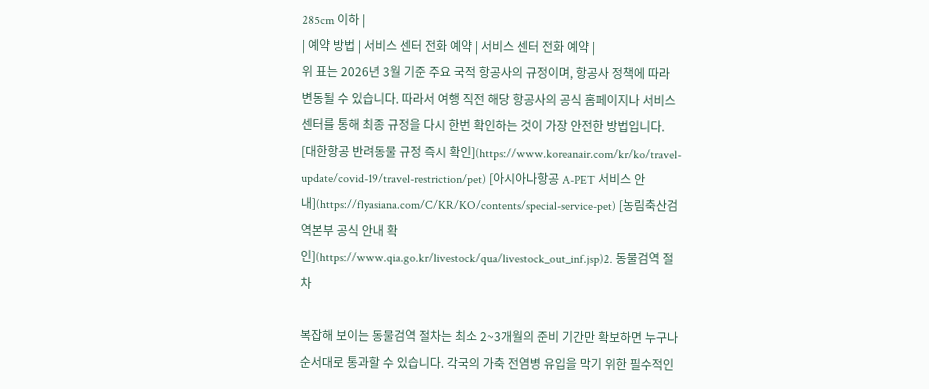285cm 이하 |
| 예약 방법 | 서비스 센터 전화 예약 | 서비스 센터 전화 예약 |
위 표는 2026년 3월 기준 주요 국적 항공사의 규정이며, 항공사 정책에 따라 변동될 수 있습니다. 따라서 여행 직전 해당 항공사의 공식 홈페이지나 서비스센터를 통해 최종 규정을 다시 한번 확인하는 것이 가장 안전한 방법입니다.
[대한항공 반려동물 규정 즉시 확인](https://www.koreanair.com/kr/ko/travel-update/covid-19/travel-restriction/pet) [아시아나항공 A-PET 서비스 안내](https://flyasiana.com/C/KR/KO/contents/special-service-pet) [농림축산검역본부 공식 안내 확인](https://www.qia.go.kr/livestock/qua/livestock_out_inf.jsp)2. 동물검역 절차

복잡해 보이는 동물검역 절차는 최소 2~3개월의 준비 기간만 확보하면 누구나 순서대로 통과할 수 있습니다. 각국의 가축 전염병 유입을 막기 위한 필수적인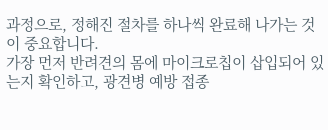과정으로, 정해진 절차를 하나씩 완료해 나가는 것이 중요합니다.
가장 먼저 반려견의 몸에 마이크로칩이 삽입되어 있는지 확인하고, 광견병 예방 접종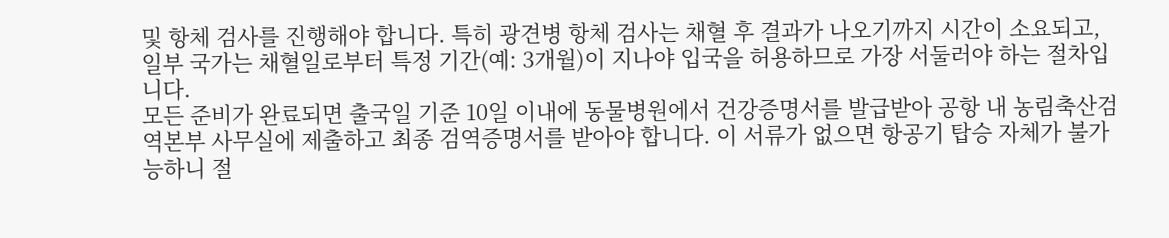및 항체 검사를 진행해야 합니다. 특히 광견병 항체 검사는 채혈 후 결과가 나오기까지 시간이 소요되고, 일부 국가는 채혈일로부터 특정 기간(예: 3개월)이 지나야 입국을 허용하므로 가장 서둘러야 하는 절차입니다.
모든 준비가 완료되면 출국일 기준 10일 이내에 동물병원에서 건강증명서를 발급받아 공항 내 농림축산검역본부 사무실에 제출하고 최종 검역증명서를 받아야 합니다. 이 서류가 없으면 항공기 탑승 자체가 불가능하니 절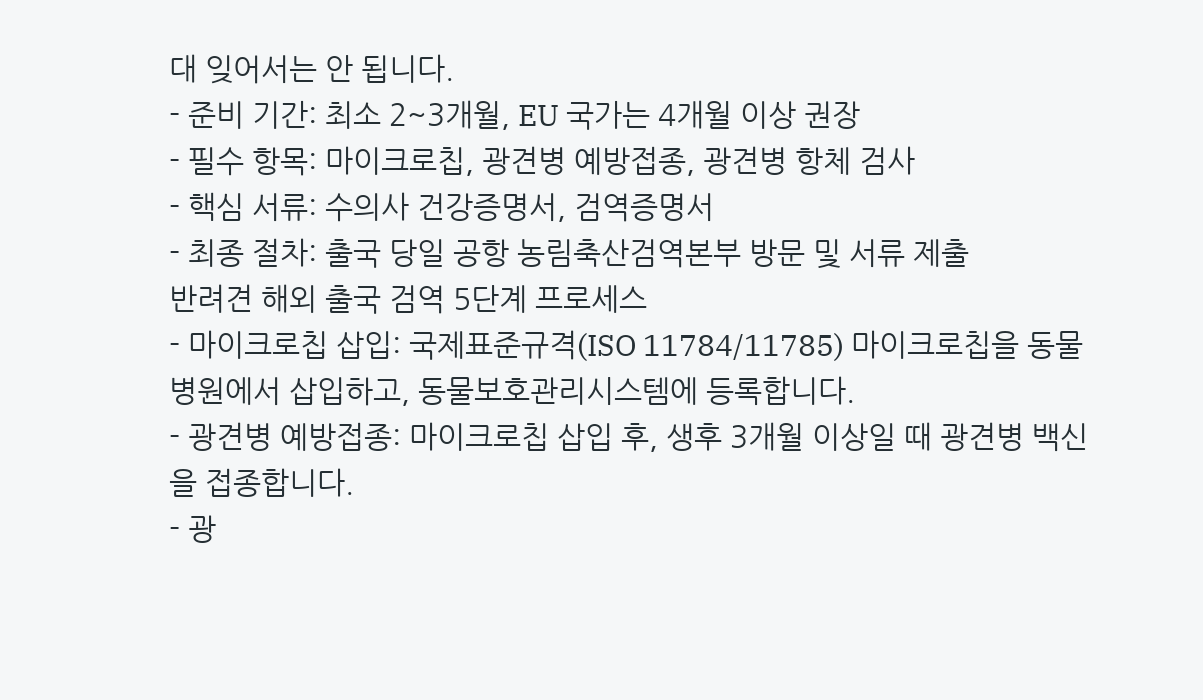대 잊어서는 안 됩니다.
- 준비 기간: 최소 2~3개월, EU 국가는 4개월 이상 권장
- 필수 항목: 마이크로칩, 광견병 예방접종, 광견병 항체 검사
- 핵심 서류: 수의사 건강증명서, 검역증명서
- 최종 절차: 출국 당일 공항 농림축산검역본부 방문 및 서류 제출
반려견 해외 출국 검역 5단계 프로세스
- 마이크로칩 삽입: 국제표준규격(ISO 11784/11785) 마이크로칩을 동물병원에서 삽입하고, 동물보호관리시스템에 등록합니다.
- 광견병 예방접종: 마이크로칩 삽입 후, 생후 3개월 이상일 때 광견병 백신을 접종합니다.
- 광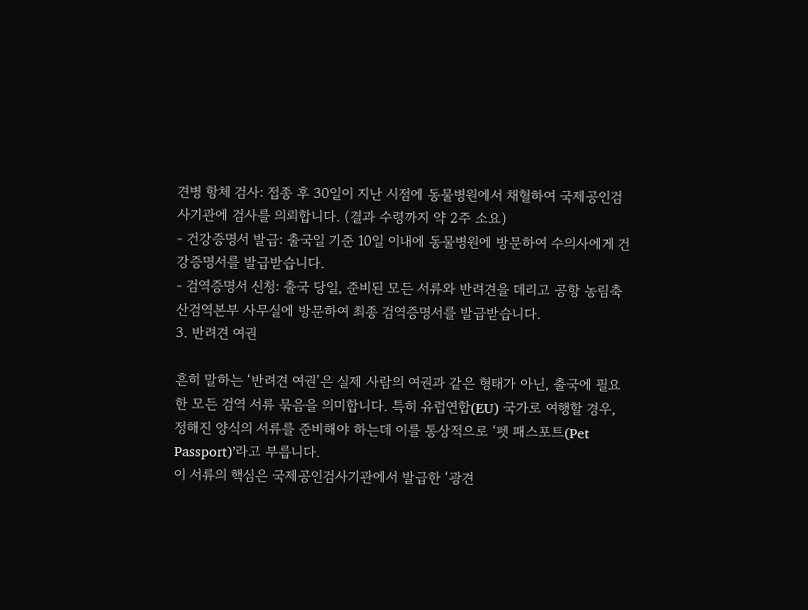견병 항체 검사: 접종 후 30일이 지난 시점에 동물병원에서 채혈하여 국제공인검사기관에 검사를 의뢰합니다. (결과 수령까지 약 2주 소요)
- 건강증명서 발급: 출국일 기준 10일 이내에 동물병원에 방문하여 수의사에게 건강증명서를 발급받습니다.
- 검역증명서 신청: 출국 당일, 준비된 모든 서류와 반려견을 데리고 공항 농림축산검역본부 사무실에 방문하여 최종 검역증명서를 발급받습니다.
3. 반려견 여권

흔히 말하는 ‘반려견 여권’은 실제 사람의 여권과 같은 형태가 아닌, 출국에 필요한 모든 검역 서류 묶음을 의미합니다. 특히 유럽연합(EU) 국가로 여행할 경우, 정해진 양식의 서류를 준비해야 하는데 이를 통상적으로 ‘펫 패스포트(Pet Passport)’라고 부릅니다.
이 서류의 핵심은 국제공인검사기관에서 발급한 ‘광견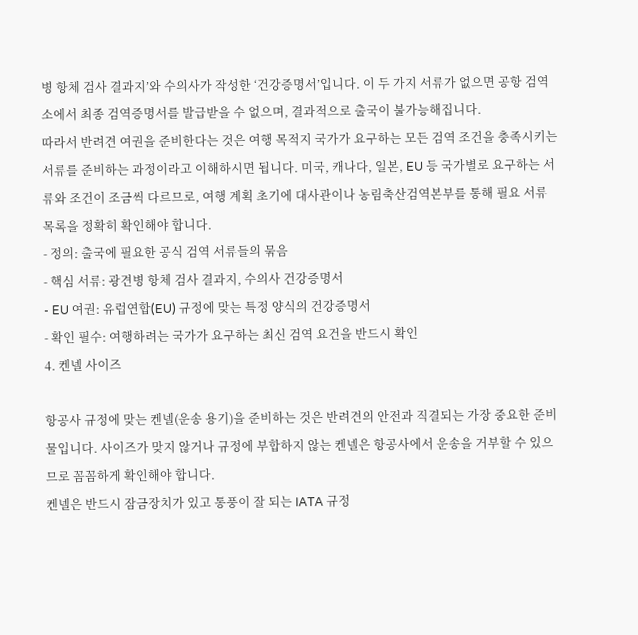병 항체 검사 결과지’와 수의사가 작성한 ‘건강증명서’입니다. 이 두 가지 서류가 없으면 공항 검역소에서 최종 검역증명서를 발급받을 수 없으며, 결과적으로 출국이 불가능해집니다.
따라서 반려견 여권을 준비한다는 것은 여행 목적지 국가가 요구하는 모든 검역 조건을 충족시키는 서류를 준비하는 과정이라고 이해하시면 됩니다. 미국, 캐나다, 일본, EU 등 국가별로 요구하는 서류와 조건이 조금씩 다르므로, 여행 계획 초기에 대사관이나 농림축산검역본부를 통해 필요 서류 목록을 정확히 확인해야 합니다.
- 정의: 출국에 필요한 공식 검역 서류들의 묶음
- 핵심 서류: 광견병 항체 검사 결과지, 수의사 건강증명서
- EU 여권: 유럽연합(EU) 규정에 맞는 특정 양식의 건강증명서
- 확인 필수: 여행하려는 국가가 요구하는 최신 검역 요건을 반드시 확인
4. 켄넬 사이즈

항공사 규정에 맞는 켄넬(운송 용기)을 준비하는 것은 반려견의 안전과 직결되는 가장 중요한 준비물입니다. 사이즈가 맞지 않거나 규정에 부합하지 않는 켄넬은 항공사에서 운송을 거부할 수 있으므로 꼼꼼하게 확인해야 합니다.
켄넬은 반드시 잠금장치가 있고 통풍이 잘 되는 IATA 규정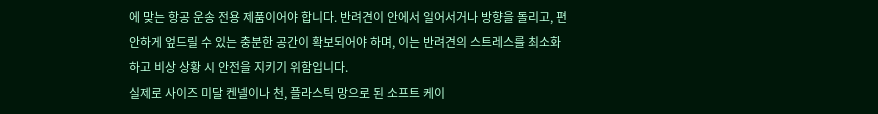에 맞는 항공 운송 전용 제품이어야 합니다. 반려견이 안에서 일어서거나 방향을 돌리고, 편안하게 엎드릴 수 있는 충분한 공간이 확보되어야 하며, 이는 반려견의 스트레스를 최소화하고 비상 상황 시 안전을 지키기 위함입니다.
실제로 사이즈 미달 켄넬이나 천, 플라스틱 망으로 된 소프트 케이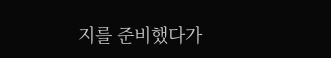지를 준비했다가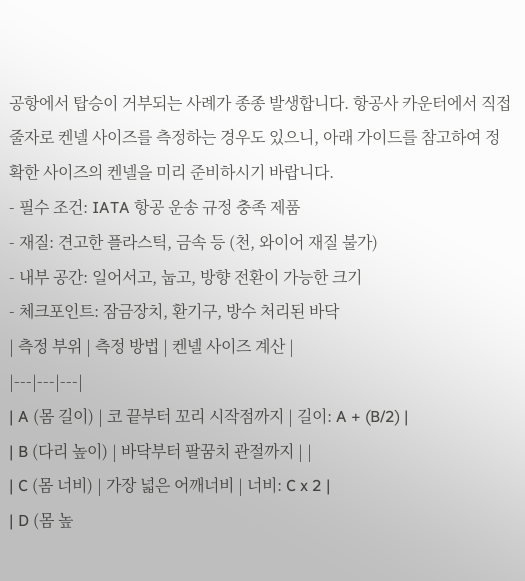공항에서 탑승이 거부되는 사례가 종종 발생합니다. 항공사 카운터에서 직접 줄자로 켄넬 사이즈를 측정하는 경우도 있으니, 아래 가이드를 참고하여 정확한 사이즈의 켄넬을 미리 준비하시기 바랍니다.
- 필수 조건: IATA 항공 운송 규정 충족 제품
- 재질: 견고한 플라스틱, 금속 등 (천, 와이어 재질 불가)
- 내부 공간: 일어서고, 눕고, 방향 전환이 가능한 크기
- 체크포인트: 잠금장치, 환기구, 방수 처리된 바닥
| 측정 부위 | 측정 방법 | 켄넬 사이즈 계산 |
|---|---|---|
| A (몸 길이) | 코 끝부터 꼬리 시작점까지 | 길이: A + (B/2) |
| B (다리 높이) | 바닥부터 팔꿈치 관절까지 | |
| C (몸 너비) | 가장 넓은 어깨너비 | 너비: C x 2 |
| D (몸 높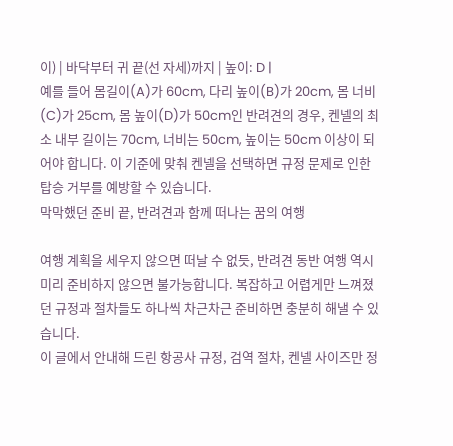이) | 바닥부터 귀 끝(선 자세)까지 | 높이: D |
예를 들어 몸길이(A)가 60cm, 다리 높이(B)가 20cm, 몸 너비(C)가 25cm, 몸 높이(D)가 50cm인 반려견의 경우, 켄넬의 최소 내부 길이는 70cm, 너비는 50cm, 높이는 50cm 이상이 되어야 합니다. 이 기준에 맞춰 켄넬을 선택하면 규정 문제로 인한 탑승 거부를 예방할 수 있습니다.
막막했던 준비 끝, 반려견과 함께 떠나는 꿈의 여행

여행 계획을 세우지 않으면 떠날 수 없듯, 반려견 동반 여행 역시 미리 준비하지 않으면 불가능합니다. 복잡하고 어렵게만 느껴졌던 규정과 절차들도 하나씩 차근차근 준비하면 충분히 해낼 수 있습니다.
이 글에서 안내해 드린 항공사 규정, 검역 절차, 켄넬 사이즈만 정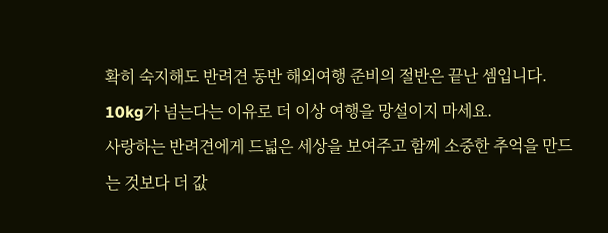확히 숙지해도 반려견 동반 해외여행 준비의 절반은 끝난 셈입니다. 10kg가 넘는다는 이유로 더 이상 여행을 망설이지 마세요.
사랑하는 반려견에게 드넓은 세상을 보여주고 함께 소중한 추억을 만드는 것보다 더 값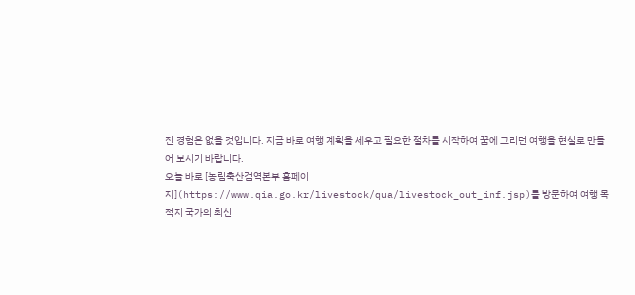진 경험은 없을 것입니다. 지금 바로 여행 계획을 세우고 필요한 절차를 시작하여 꿈에 그리던 여행을 현실로 만들어 보시기 바랍니다.
오늘 바로 [농림축산검역본부 홈페이지](https://www.qia.go.kr/livestock/qua/livestock_out_inf.jsp)를 방문하여 여행 목적지 국가의 최신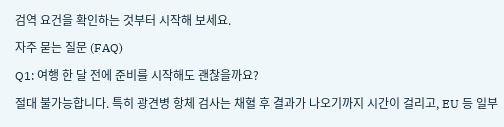검역 요건을 확인하는 것부터 시작해 보세요.
자주 묻는 질문 (FAQ)
Q1: 여행 한 달 전에 준비를 시작해도 괜찮을까요?
절대 불가능합니다. 특히 광견병 항체 검사는 채혈 후 결과가 나오기까지 시간이 걸리고, EU 등 일부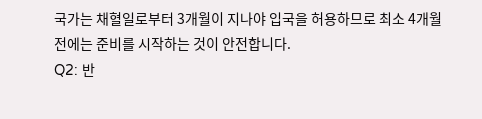국가는 채혈일로부터 3개월이 지나야 입국을 허용하므로 최소 4개월 전에는 준비를 시작하는 것이 안전합니다.
Q2: 반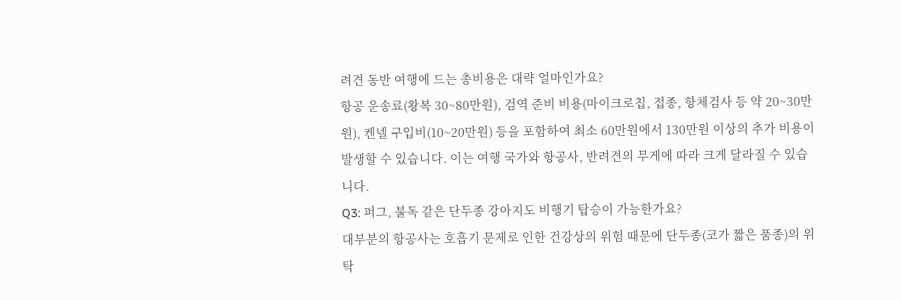려견 동반 여행에 드는 총비용은 대략 얼마인가요?
항공 운송료(왕복 30~80만원), 검역 준비 비용(마이크로칩, 접종, 항체검사 등 약 20~30만원), 켄넬 구입비(10~20만원) 등을 포함하여 최소 60만원에서 130만원 이상의 추가 비용이 발생할 수 있습니다. 이는 여행 국가와 항공사, 반려견의 무게에 따라 크게 달라질 수 있습니다.
Q3: 퍼그, 불독 같은 단두종 강아지도 비행기 탑승이 가능한가요?
대부분의 항공사는 호흡기 문제로 인한 건강상의 위험 때문에 단두종(코가 짧은 품종)의 위탁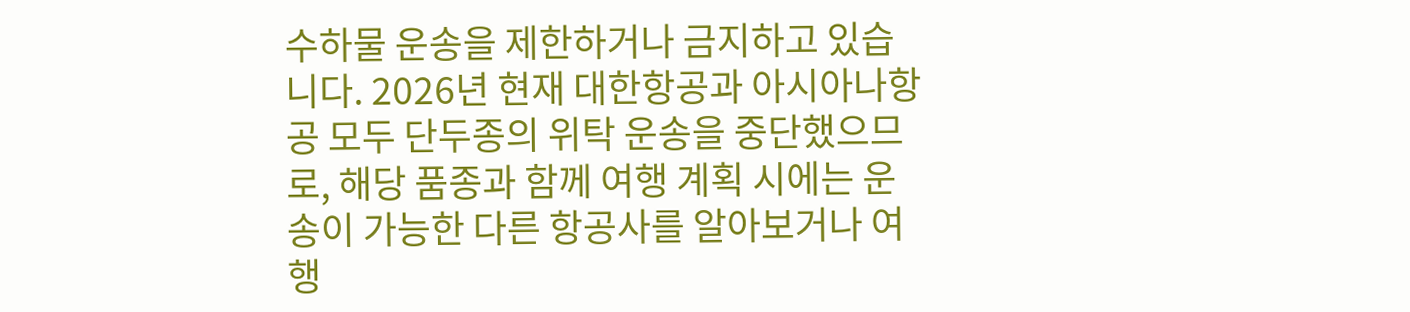수하물 운송을 제한하거나 금지하고 있습니다. 2026년 현재 대한항공과 아시아나항공 모두 단두종의 위탁 운송을 중단했으므로, 해당 품종과 함께 여행 계획 시에는 운송이 가능한 다른 항공사를 알아보거나 여행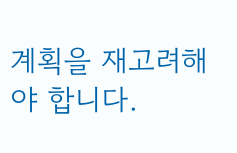계획을 재고려해야 합니다.